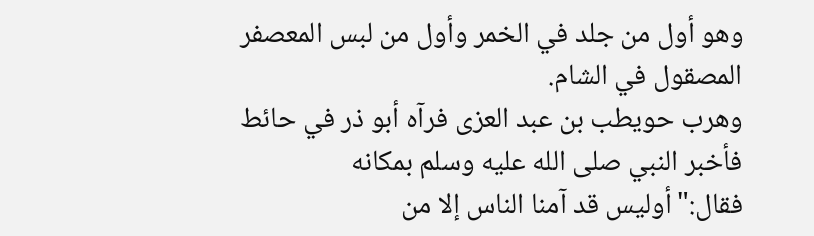وهو أول من جلد في الخمر وأول من لبس المعصفر المصقول في الشام.
وهرب حويطب بن عبد العزى فرآه أبو ذر في حائط فأخبر النبي صلى الله عليه وسلم بمكانه فقال:"أوليس قد آمنا الناس إلا من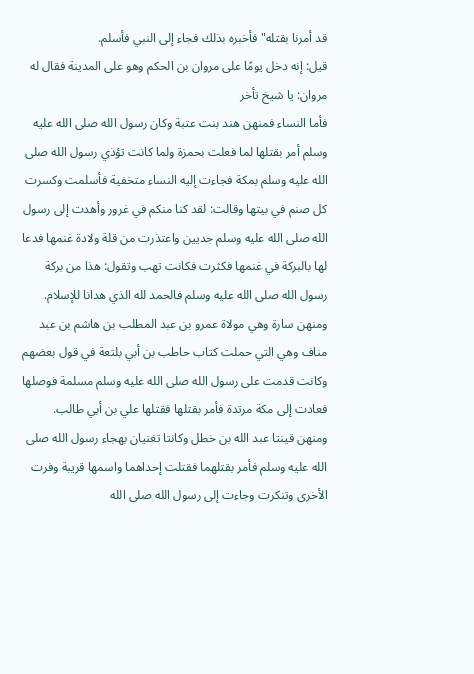قد أمرنا بقتله"فأخبره بذلك فجاء إلى النبي فأسلم.
قيل: إنه دخل يومًا على مروان بن الحكم وهو على المدينة فقال له مروان: يا شيخ تأخر
فأما النساء فمنهن هند بنت عتبة وكان رسول الله صلى الله عليه وسلم أمر بقتلها لما فعلت بحمزة ولما كانت تؤذي رسول الله صلى الله عليه وسلم بمكة فجاءت إليه النساء متخفية فأسلمت وكسرت كل صنم في بيتها وقالت: لقد كنا منكم في غرور وأهدت إلى رسول الله صلى الله عليه وسلم جديين واعتذرت من قلة ولادة غنمها فدعا لها بالبركة في غنمها فكثرت فكانت تهب وتقول: هذا من بركة رسول الله صلى الله عليه وسلم فالحمد لله الذي هدانا للإسلام.
ومنهن سارة وهي مولاة عمرو بن عبد المطلب بن هاشم بن عبد مناف وهي التي حملت كتاب حاطب بن أبي بلتعة في قول بعضهم وكانت قدمت على رسول الله صلى الله عليه وسلم مسلمة فوصلها فعادت إلى مكة مرتدة فأمر بقتلها فقتلها علي بن أبي طالب.
ومنهن قينتا عبد الله بن خطل وكانتا تغنيان بهجاء رسول الله صلى الله عليه وسلم فأمر بقتلهما فقتلت إحداهما واسمها قريبة وفرت الأخرى وتنكرت وجاءت إلى رسول الله صلى الله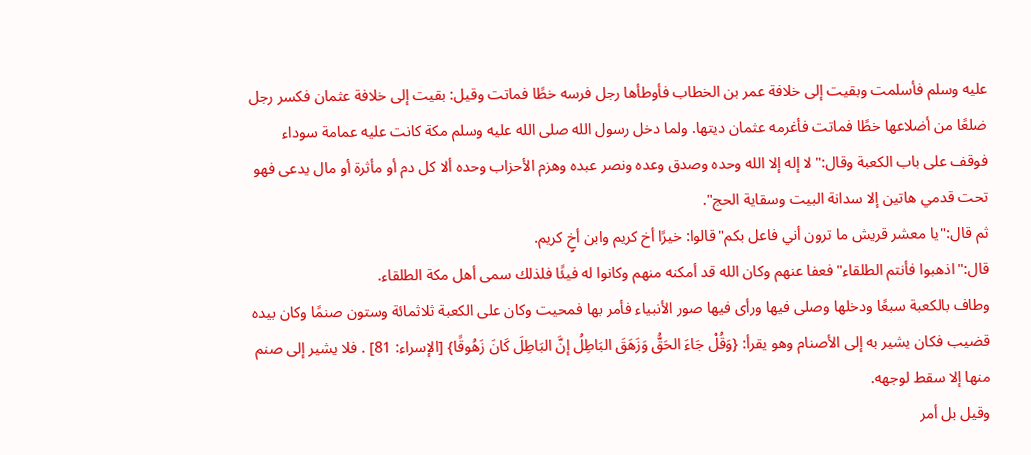عليه وسلم فأسلمت وبقيت إلى خلافة عمر بن الخطاب فأوطأها رجل فرسه خطًا فماتت وقيل: بقيت إلى خلافة عثمان فكسر رجل ضلعًا من أضلاعها خطًا فماتت فأغرمه عثمان ديتها. ولما دخل رسول الله صلى الله عليه وسلم مكة كانت عليه عمامة سوداء فوقف على باب الكعبة وقال:"لا إله إلا الله وحده وصدق وعده ونصر عبده وهزم الأحزاب وحده ألا كل دم أو مأثرة أو مال يدعى فهو تحت قدمي هاتين إلا سدانة البيت وسقاية الحج".
ثم قال:"يا معشر قريش ما ترون أني فاعل بكم"قالوا: خيرًا أخ كريم وابن أخٍ كريم.
قال:"اذهبوا فأنتم الطلقاء"فعفا عنهم وكان الله قد أمكنه منهم وكانوا له فيئًا فلذلك سمى أهل مكة الطلقاء.
وطاف بالكعبة سبعًا ودخلها وصلى فيها ورأى فيها صور الأنبياء فأمر بها فمحيت وكان على الكعبة ثلاثمائة وستون صنمًا وكان بيده قضيب فكان يشير به إلى الأصنام وهو يقرأ: {وَقُلْ جَاءَ الحَقُّ وَزَهَقَ البَاطِلُ إنَّ البَاطِلَ كَانَ زَهُوقًا} [الإسراء: 81] . فلا يشير إلى صنم منها إلا سقط لوجهه.
وقيل بل أمر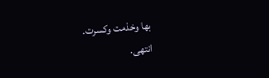بها وخذمت وكسرت.
انتهى.